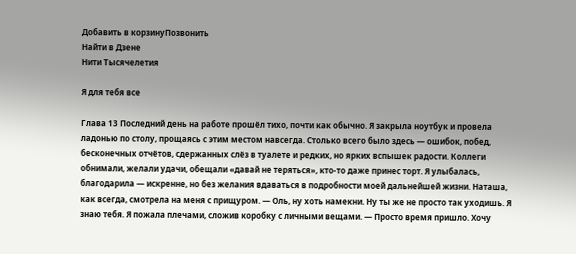Добавить в корзинуПозвонить
Найти в Дзене
Нити Тысячелетия

Я для тебя все

Глава 13 Последний день на работе прошёл тихо, почти как обычно. Я закрыла ноутбук и провела ладонью по столу, прощаясь с этим местом навсегда. Столько всего было здесь — ошибок, побед, бесконечных отчётов, сдержанных слёз в туалете и редких, но ярких вспышек радости. Коллеги обнимали, желали удачи, обещали «давай не теряться», кто-то даже принес торт. Я улыбалась, благодарила — искренне, но без желания вдаваться в подробности моей дальнейшей жизни. Наташа, как всегда, смотрела на меня с прищуром. — Оль, ну хоть намекни. Ну ты же не просто так уходишь. Я знаю тебя. Я пожала плечами, сложив коробку с личными вещами. — Просто время пришло. Хочу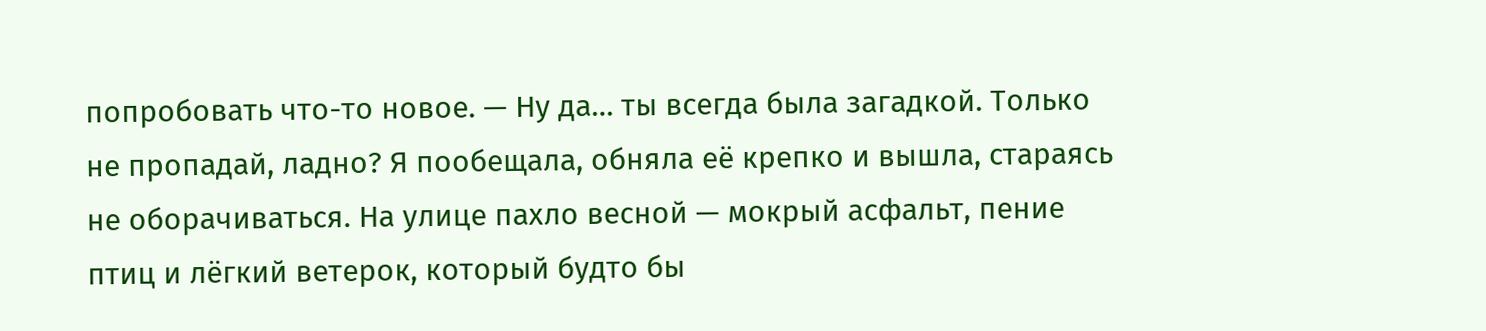попробовать что-то новое. — Ну да… ты всегда была загадкой. Только не пропадай, ладно? Я пообещала, обняла её крепко и вышла, стараясь не оборачиваться. На улице пахло весной — мокрый асфальт, пение птиц и лёгкий ветерок, который будто бы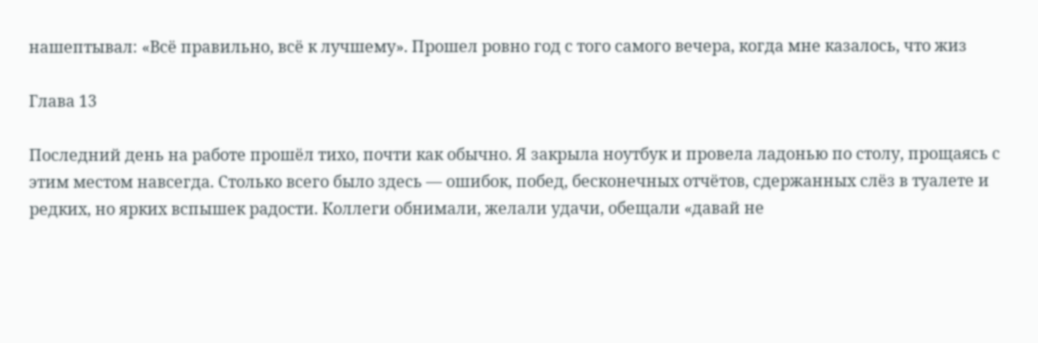нашептывал: «Всё правильно, всё к лучшему». Прошел ровно год с того самого вечера, когда мне казалось, что жиз

Глава 13

Последний день на работе прошёл тихо, почти как обычно. Я закрыла ноутбук и провела ладонью по столу, прощаясь с этим местом навсегда. Столько всего было здесь — ошибок, побед, бесконечных отчётов, сдержанных слёз в туалете и редких, но ярких вспышек радости. Коллеги обнимали, желали удачи, обещали «давай не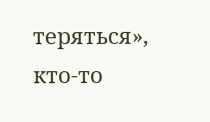теряться», кто-то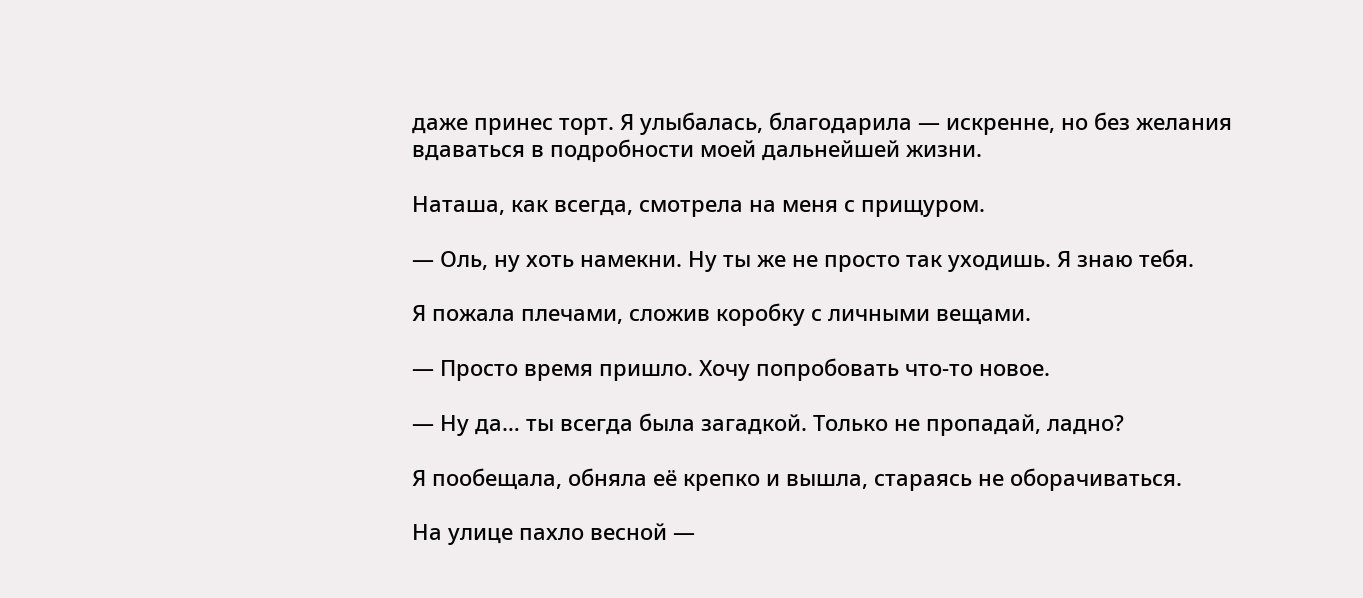даже принес торт. Я улыбалась, благодарила — искренне, но без желания вдаваться в подробности моей дальнейшей жизни.

Наташа, как всегда, смотрела на меня с прищуром.

— Оль, ну хоть намекни. Ну ты же не просто так уходишь. Я знаю тебя.

Я пожала плечами, сложив коробку с личными вещами.

— Просто время пришло. Хочу попробовать что-то новое.

— Ну да… ты всегда была загадкой. Только не пропадай, ладно?

Я пообещала, обняла её крепко и вышла, стараясь не оборачиваться.

На улице пахло весной —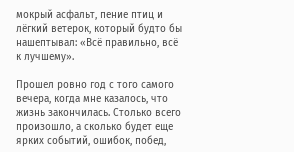мокрый асфальт, пение птиц и лёгкий ветерок, который будто бы нашептывал: «Всё правильно, всё к лучшему».

Прошел ровно год с того самого вечера, когда мне казалось, что жизнь закончилась. Столько всего произошло, а сколько будет еще ярких событий, ошибок, побед,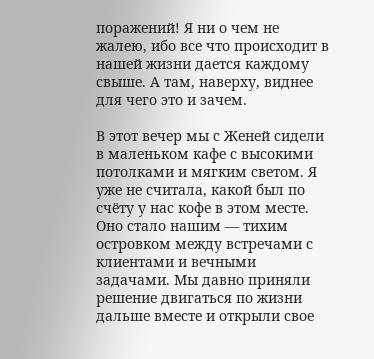поражений! Я ни о чем не жалею, ибо все что происходит в нашей жизни дается каждому свыше. А там, наверху, виднее для чего это и зачем.

В этот вечер мы с Женей сидели в маленьком кафе с высокими потолками и мягким светом. Я уже не считала, какой был по счёту у нас кофе в этом месте. Оно стало нашим — тихим островком между встречами с клиентами и вечными задачами. Мы давно приняли решение двигаться по жизни дальше вместе и открыли свое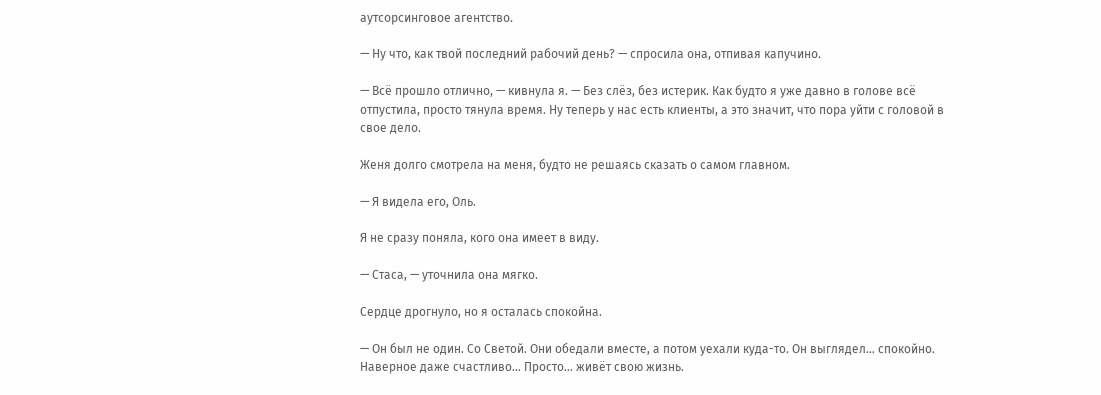аутсорсинговое агентство.

— Ну что, как твой последний рабочий день? — спросила она, отпивая капучино.

— Всё прошло отлично, — кивнула я. — Без слёз, без истерик. Как будто я уже давно в голове всё отпустила, просто тянула время. Ну теперь у нас есть клиенты, а это значит, что пора уйти с головой в свое дело.

Женя долго смотрела на меня, будто не решаясь сказать о самом главном.

— Я видела его, Оль.

Я не сразу поняла, кого она имеет в виду.

— Стаса, — уточнила она мягко.

Сердце дрогнуло, но я осталась спокойна.

— Он был не один. Со Светой. Они обедали вместе, а потом уехали куда-то. Он выглядел… спокойно. Наверное даже счастливо... Просто... живёт свою жизнь.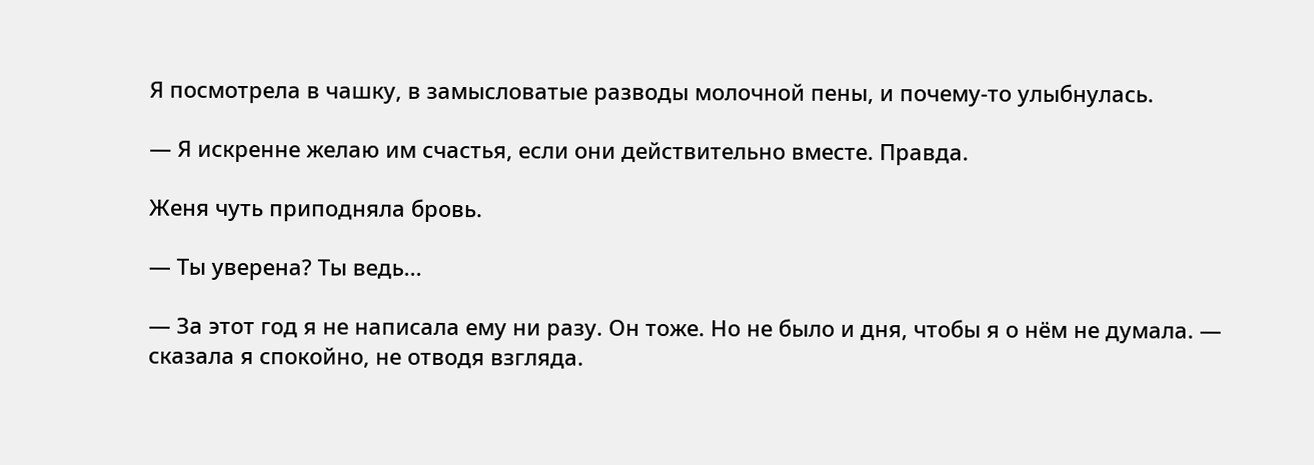Я посмотрела в чашку, в замысловатые разводы молочной пены, и почему-то улыбнулась.

— Я искренне желаю им счастья, если они действительно вместе. Правда.

Женя чуть приподняла бровь.

— Ты уверена? Ты ведь...

— За этот год я не написала ему ни разу. Он тоже. Но не было и дня, чтобы я о нём не думала. — сказала я спокойно, не отводя взгляда.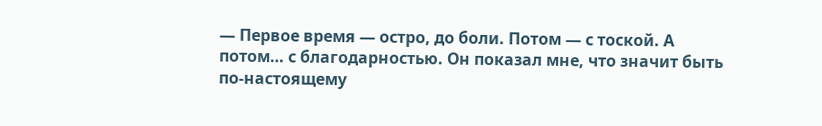— Первое время — остро, до боли. Потом — с тоской. А потом… с благодарностью. Он показал мне, что значит быть по-настоящему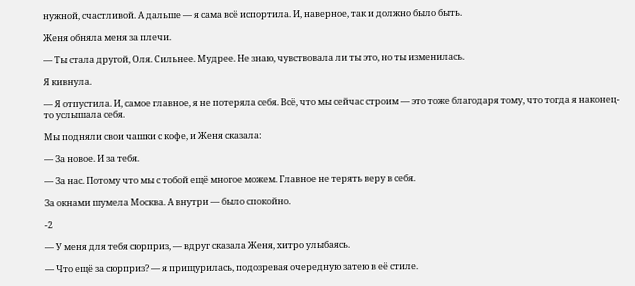нужной, счастливой. А дальше — я сама всё испортила. И, наверное, так и должно было быть.

Женя обняла меня за плечи.

— Ты стала другой, Оля. Сильнее. Мудрее. Не знаю, чувствовала ли ты это, но ты изменилась.

Я кивнула.

— Я отпустила. И, самое главное, я не потеряла себя. Всё, что мы сейчас строим — это тоже благодаря тому, что тогда я наконец-то услышала себя.

Мы подняли свои чашки с кофе, и Женя сказала:

— За новое. И за тебя.

— За нас. Потому что мы с тобой ещё многое можем. Главное не терять веру в себя.

За окнами шумела Москва. А внутри — было спокойно.

-2

— У меня для тебя сюрприз, — вдруг сказала Женя, хитро улыбаясь.

— Что ещё за сюрприз? — я прищурилась, подозревая очередную затею в её стиле.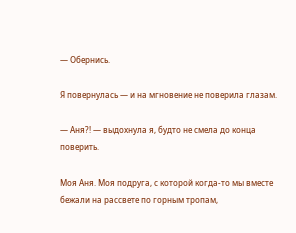— Обернись.

Я повернулась — и на мгновение не поверила глазам.

— Аня?! — выдохнула я, будто не смела до конца поверить.

Моя Аня. Моя подруга, с которой когда-то мы вместе бежали на рассвете по горным тропам,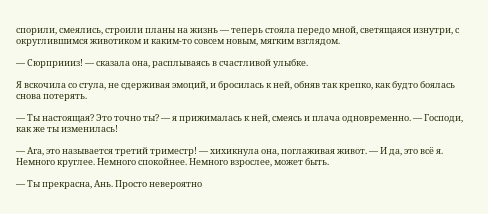спорили, смеялись, строили планы на жизнь — теперь стояла передо мной, светящаяся изнутри, с округлившимся животиком и каким-то совсем новым, мягким взглядом.

— Сюрприииз! — сказала она, расплываясь в счастливой улыбке.

Я вскочила со стула, не сдерживая эмоций, и бросилась к ней, обняв так крепко, как будто боялась снова потерять.

— Ты настоящая? Это точно ты? — я прижималась к ней, смеясь и плача одновременно. — Господи, как же ты изменилась!

— Ага, это называется третий триместр! — хихикнула она, поглаживая живот. — И да, это всё я. Немного круглее. Немного спокойнее. Немного взрослее, может быть.

— Ты прекрасна, Ань. Просто невероятно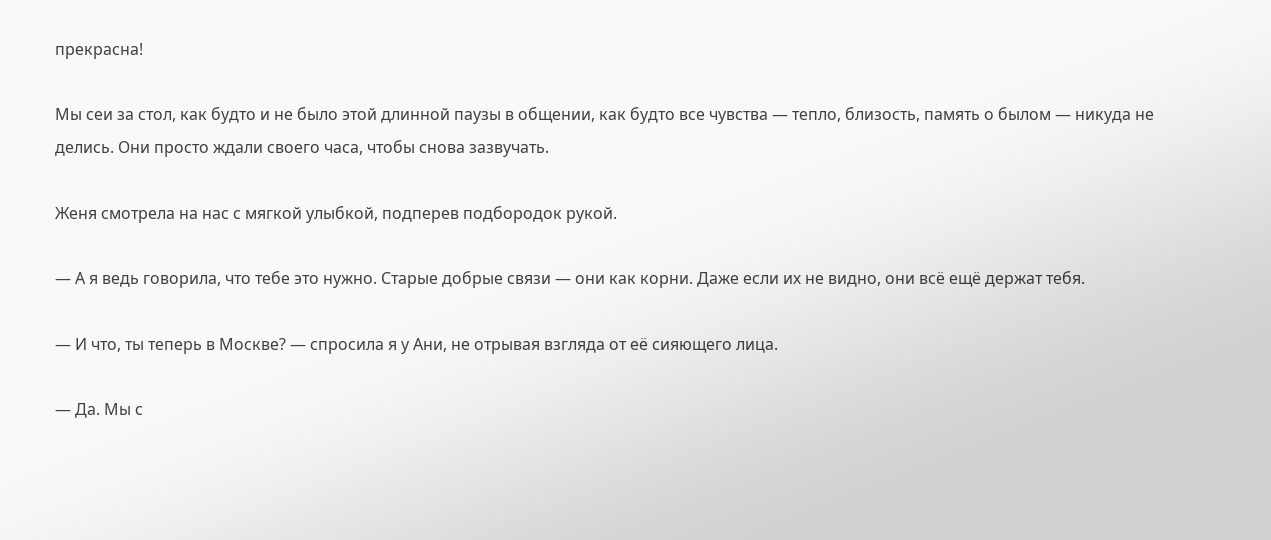прекрасна!

Мы сеи за стол, как будто и не было этой длинной паузы в общении, как будто все чувства — тепло, близость, память о былом — никуда не делись. Они просто ждали своего часа, чтобы снова зазвучать.

Женя смотрела на нас с мягкой улыбкой, подперев подбородок рукой.

— А я ведь говорила, что тебе это нужно. Старые добрые связи — они как корни. Даже если их не видно, они всё ещё держат тебя.

— И что, ты теперь в Москве? — спросила я у Ани, не отрывая взгляда от её сияющего лица.

— Да. Мы с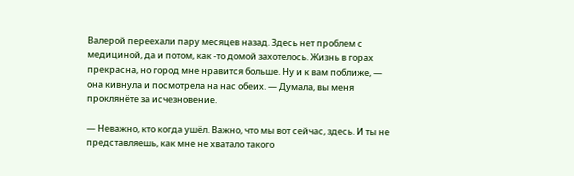Валерой переехали пару месяцев назад. Здесь нет проблем с медициной, да и потом, как -то домой захотелось. Жизнь в горах прекрасна, но город мне нравится больше. Ну и к вам поближе, — она кивнула и посмотрела на нас обеих. — Думала, вы меня проклянёте за исчезновение.

— Неважно, кто когда ушёл. Важно, что мы вот сейчас, здесь. И ты не представляешь, как мне не хватало такого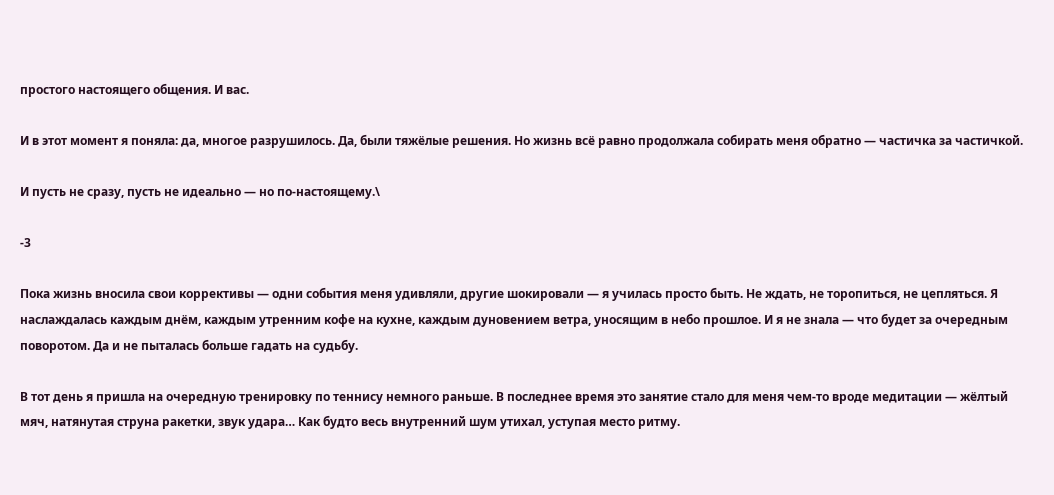простого настоящего общения. И вас.

И в этот момент я поняла: да, многое разрушилось. Да, были тяжёлые решения. Но жизнь всё равно продолжала собирать меня обратно — частичка за частичкой.

И пусть не сразу, пусть не идеально — но по-настоящему.\

-3

Пока жизнь вносила свои коррективы — одни события меня удивляли, другие шокировали — я училась просто быть. Не ждать, не торопиться, не цепляться. Я наслаждалась каждым днём, каждым утренним кофе на кухне, каждым дуновением ветра, уносящим в небо прошлое. И я не знала — что будет за очередным поворотом. Да и не пыталась больше гадать на судьбу.

В тот день я пришла на очередную тренировку по теннису немного раньше. В последнее время это занятие стало для меня чем-то вроде медитации — жёлтый мяч, натянутая струна ракетки, звук удара… Как будто весь внутренний шум утихал, уступая место ритму.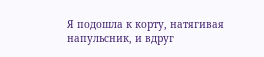Я подошла к корту, натягивая напульсник, и вдруг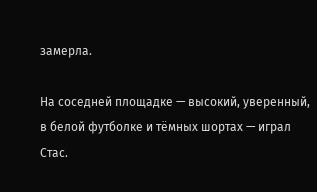замерла.

На соседней площадке — высокий, уверенный, в белой футболке и тёмных шортах — играл Стас.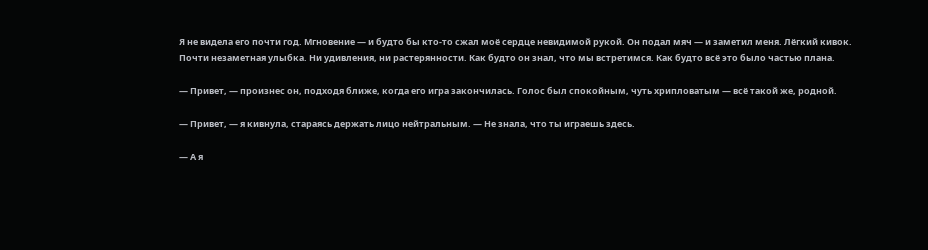Я не видела его почти год. Мгновение — и будто бы кто-то сжал моё сердце невидимой рукой. Он подал мяч — и заметил меня. Лёгкий кивок. Почти незаметная улыбка. Ни удивления, ни растерянности. Как будто он знал, что мы встретимся. Как будто всё это было частью плана.

— Привет, — произнес он, подходя ближе, когда его игра закончилась. Голос был спокойным, чуть хрипловатым — всё такой же, родной.

— Привет, — я кивнула, стараясь держать лицо нейтральным. — Не знала, что ты играешь здесь.

— А я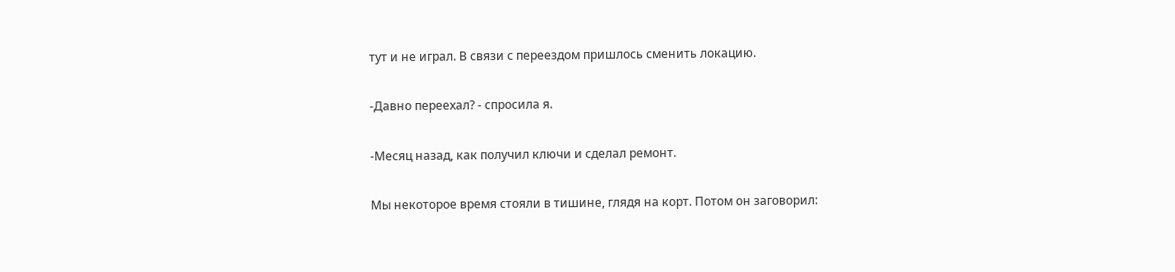тут и не играл. В связи с переездом пришлось сменить локацию.

-Давно переехал? - спросила я.

-Месяц назад, как получил ключи и сделал ремонт.

Мы некоторое время стояли в тишине, глядя на корт. Потом он заговорил: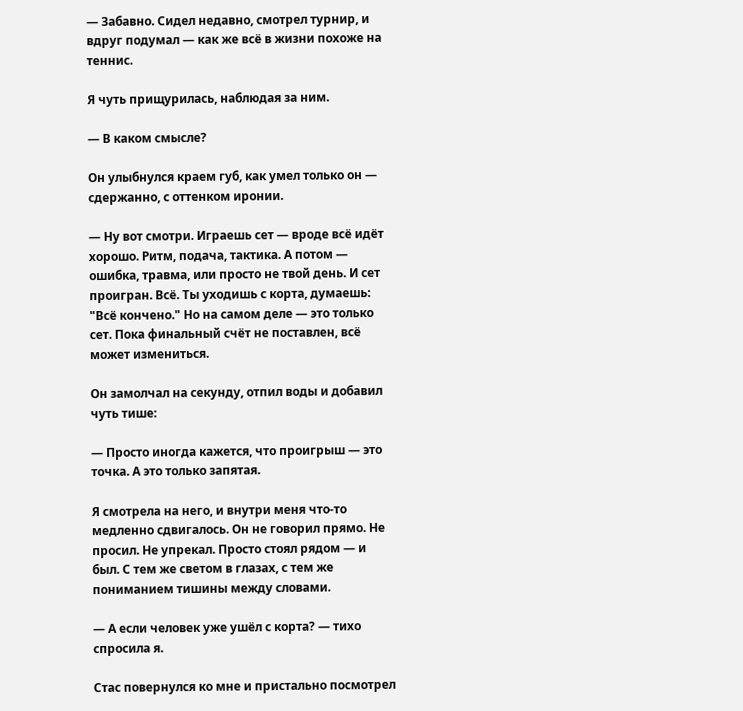— Забавно. Сидел недавно, смотрел турнир, и вдруг подумал — как же всё в жизни похоже на теннис.

Я чуть прищурилась, наблюдая за ним.

— В каком смысле?

Он улыбнулся краем губ, как умел только он — сдержанно, с оттенком иронии.

— Ну вот смотри. Играешь сет — вроде всё идёт хорошо. Ритм, подача, тактика. А потом — ошибка, травма, или просто не твой день. И сет проигран. Всё. Ты уходишь с корта, думаешь: "Всё кончено." Но на самом деле — это только сет. Пока финальный счёт не поставлен, всё может измениться.

Он замолчал на секунду, отпил воды и добавил чуть тише:

— Просто иногда кажется, что проигрыш — это точка. А это только запятая.

Я смотрела на него, и внутри меня что-то медленно сдвигалось. Он не говорил прямо. Не просил. Не упрекал. Просто стоял рядом — и был. С тем же светом в глазах, с тем же пониманием тишины между словами.

— А если человек уже ушёл с корта? — тихо спросила я.

Стас повернулся ко мне и пристально посмотрел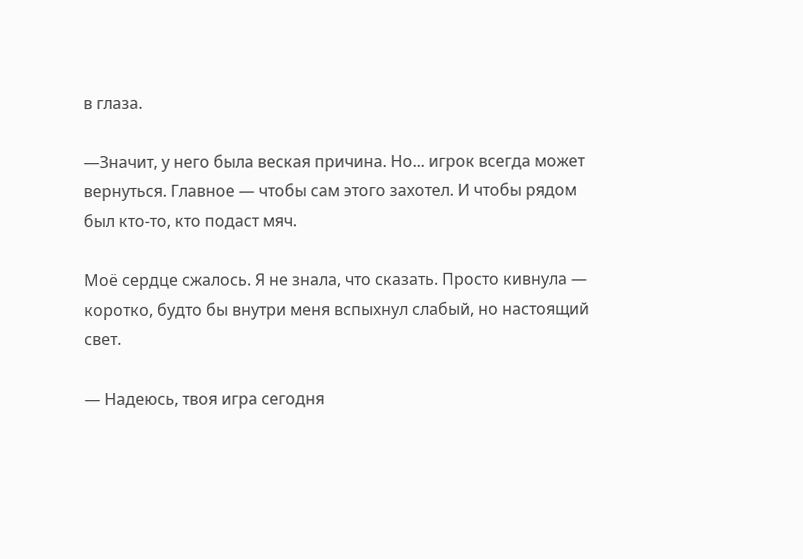в глаза.

—Значит, у него была веская причина. Но... игрок всегда может вернуться. Главное — чтобы сам этого захотел. И чтобы рядом был кто-то, кто подаст мяч.

Моё сердце сжалось. Я не знала, что сказать. Просто кивнула — коротко, будто бы внутри меня вспыхнул слабый, но настоящий свет.

— Надеюсь, твоя игра сегодня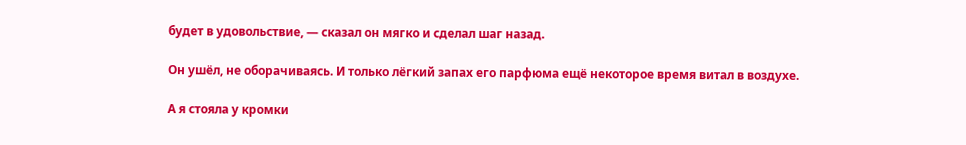будет в удовольствие, — сказал он мягко и сделал шаг назад.

Он ушёл, не оборачиваясь. И только лёгкий запах его парфюма ещё некоторое время витал в воздухе.

А я стояла у кромки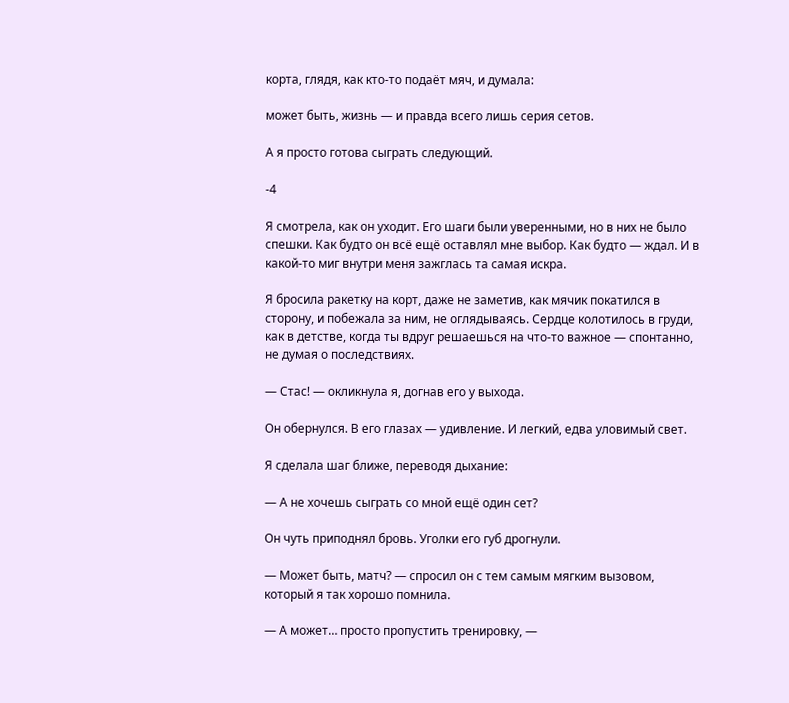корта, глядя, как кто-то подаёт мяч, и думала:

может быть, жизнь — и правда всего лишь серия сетов.

А я просто готова сыграть следующий.

-4

Я смотрела, как он уходит. Его шаги были уверенными, но в них не было спешки. Как будто он всё ещё оставлял мне выбор. Как будто — ждал. И в какой-то миг внутри меня зажглась та самая искра.

Я бросила ракетку на корт, даже не заметив, как мячик покатился в сторону, и побежала за ним, не оглядываясь. Сердце колотилось в груди, как в детстве, когда ты вдруг решаешься на что-то важное — спонтанно, не думая о последствиях.

— Стас! — окликнула я, догнав его у выхода.

Он обернулся. В его глазах — удивление. И легкий, едва уловимый свет.

Я сделала шаг ближе, переводя дыхание:

— А не хочешь сыграть со мной ещё один сет?

Он чуть приподнял бровь. Уголки его губ дрогнули.

— Может быть, матч? — спросил он с тем самым мягким вызовом, который я так хорошо помнила.

— А может… просто пропустить тренировку, —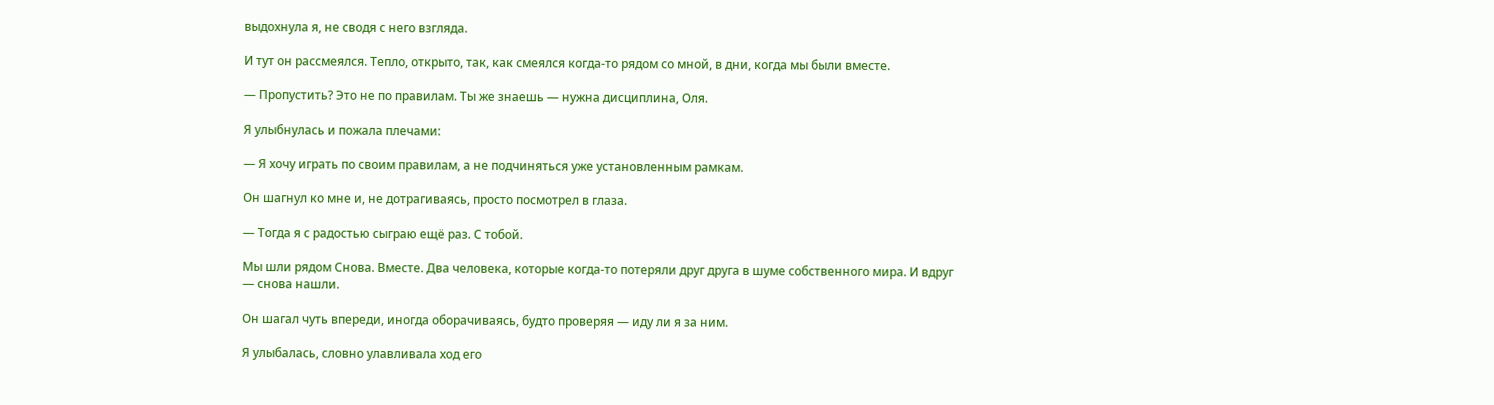выдохнула я, не сводя с него взгляда.

И тут он рассмеялся. Тепло, открыто, так, как смеялся когда-то рядом со мной, в дни, когда мы были вместе.

— Пропустить? Это не по правилам. Ты же знаешь — нужна дисциплина, Оля.

Я улыбнулась и пожала плечами:

— Я хочу играть по своим правилам, а не подчиняться уже установленным рамкам.

Он шагнул ко мне и, не дотрагиваясь, просто посмотрел в глаза.

— Тогда я с радостью сыграю ещё раз. С тобой.

Мы шли рядом Снова. Вместе. Два человека, которые когда-то потеряли друг друга в шуме собственного мира. И вдруг — снова нашли.

Он шагал чуть впереди, иногда оборачиваясь, будто проверяя — иду ли я за ним.

Я улыбалась, словно улавливала ход его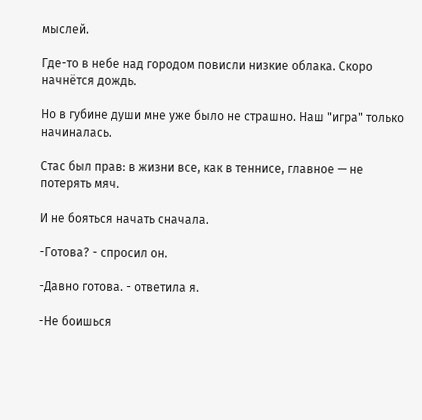мыслей.

Где-то в небе над городом повисли низкие облака. Скоро начнётся дождь.

Но в губине души мне уже было не страшно. Наш "игра" только начиналась.

Стас был прав: в жизни все, как в теннисе, главное — не потерять мяч.

И не бояться начать сначала.

-Готова? - спросил он.

-Давно готова. - ответила я.

-Не боишься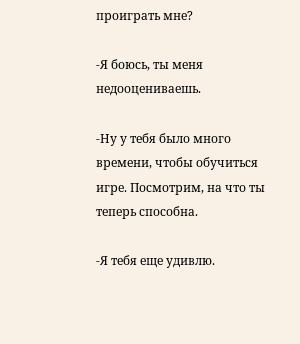проиграть мне?

-Я боюсь, ты меня недооцениваешь.

-Ну у тебя было много времени, чтобы обучиться игре. Посмотрим, на что ты теперь способна.

-Я тебя еще удивлю.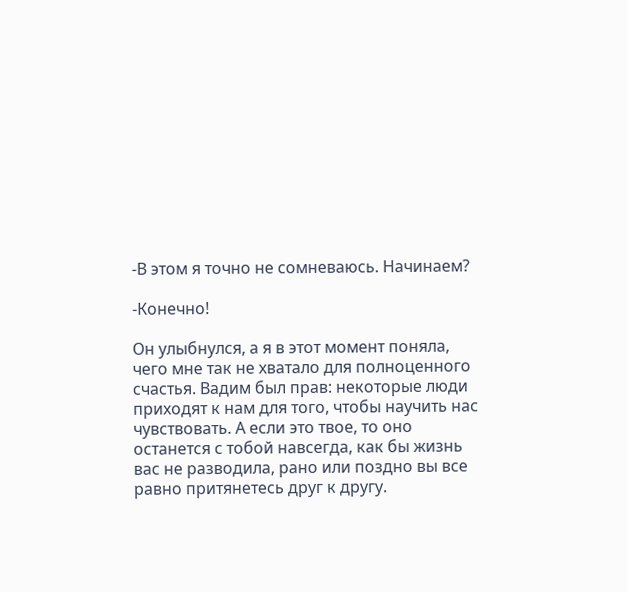-В этом я точно не сомневаюсь. Начинаем?

-Конечно!

Он улыбнулся, а я в этот момент поняла, чего мне так не хватало для полноценного счастья. Вадим был прав: некоторые люди приходят к нам для того, чтобы научить нас чувствовать. А если это твое, то оно останется с тобой навсегда, как бы жизнь вас не разводила, рано или поздно вы все равно притянетесь друг к другу.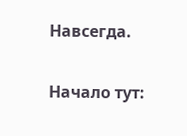Навсегда.

Начало тут: